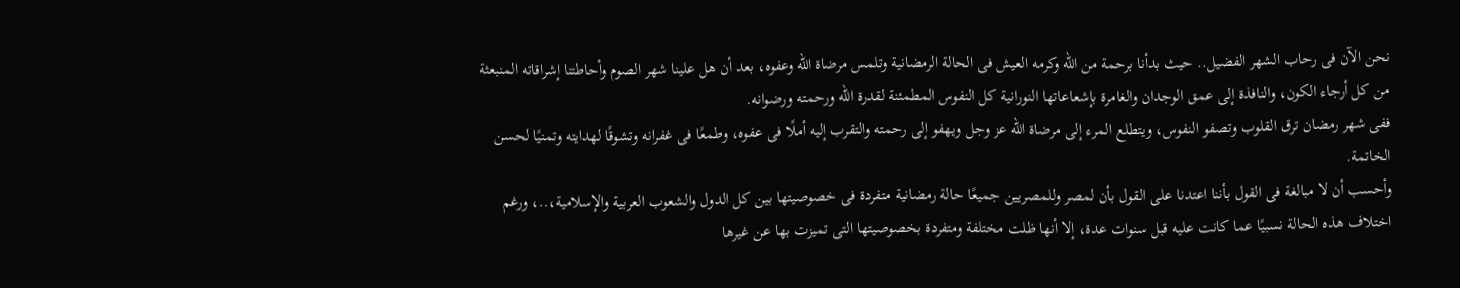نحن الآن فى رحاب الشهر الفضيل.. حيث بدأنا برحمة من الله وكرمه العيش فى الحالة الرمضانية وتلمس مرضاة الله وعفوه، بعد أن هل علينا شهر الصوم وأحاطتنا إشراقاته المنبعثة من كل أرجاء الكون، والنافذة إلى عمق الوجدان والغامرة بإشعاعاتها النورانية كل النفوس المطمئنة لقدرة الله ورحمته ورضوانه.
ففى شهر رمضان ترق القلوب وتصفو النفوس، ويتطلع المرء إلى مرضاة الله عز وجل ويهفو إلى رحمته والتقرب إليه أملًا فى عفوه، وطمعًا فى غفرانه وتشوقًا لهدايته وتمنيًا لحسن الخاتمة.
وأحسب أن لا مبالغة فى القول بأننا اعتدنا على القول بأن لمصر وللمصريين جميعًا حالة رمضانية متفردة فى خصوصيتها بين كل الدول والشعوب العربية والإسلامية،..، ورغم اختلاف هذه الحالة نسبيًا عما كانت عليه قبل سنوات عدة، إلا أنها ظلت مختلفة ومتفردة بخصوصيتها التى تميزت بها عن غيرها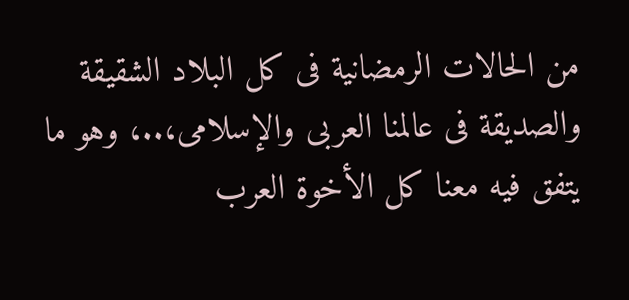من الحالات الرمضانية فى كل البلاد الشقيقة والصديقة فى عالمنا العربى والإسلامى،..، وهو ما يتفق فيه معنا كل الأخوة العرب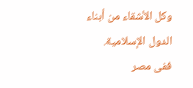وكل الأشقاء من أبناء الدول الإسلامية.
ففى مصر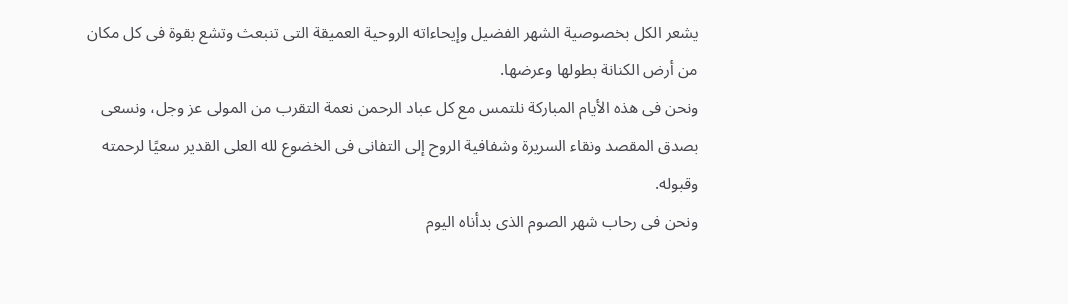يشعر الكل بخصوصية الشهر الفضيل وإيحاءاته الروحية العميقة التى تنبعث وتشع بقوة فى كل مكان من أرض الكنانة بطولها وعرضها.
ونحن فى هذه الأيام المباركة نلتمس مع كل عباد الرحمن نعمة التقرب من المولى عز وجل، ونسعى بصدق المقصد ونقاء السريرة وشفافية الروح إلى التفانى فى الخضوع لله العلى القدير سعيًا لرحمته وقبوله.
ونحن فى رحاب شهر الصوم الذى بدأناه اليوم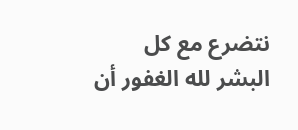نتضرع مع كل البشر لله الغفور أن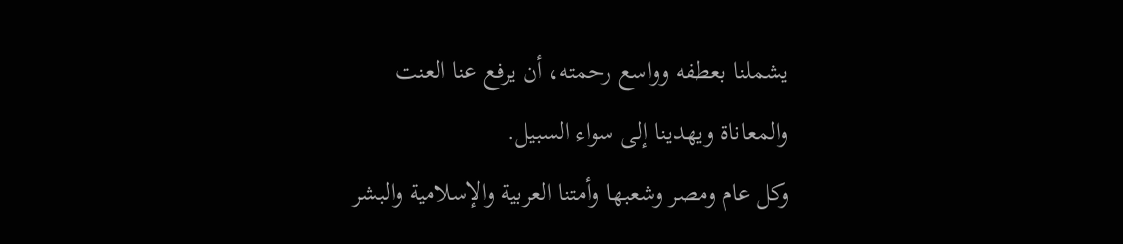يشملنا بعطفه وواسع رحمته، أن يرفع عنا العنت والمعاناة ويهدينا إلى سواء السبيل.
وكل عام ومصر وشعبها وأمتنا العربية والإسلامية والبشر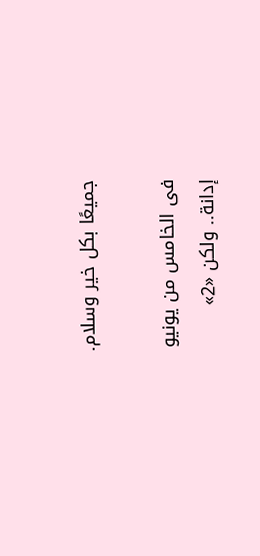جميعًا بكل خير وسلام.

فى الخامس من يونيو
إدانة.. ولكن «2»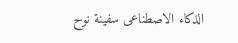الذكاء الاصطناعى سفينة نوح